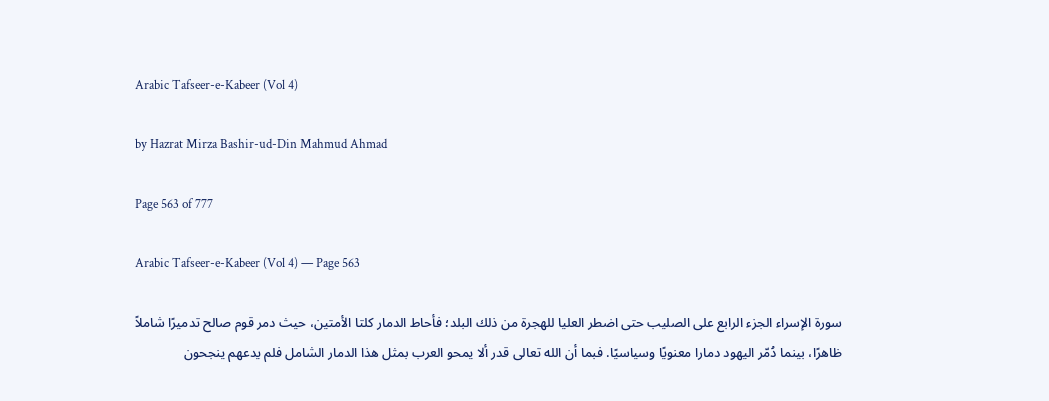Arabic Tafseer-e-Kabeer (Vol 4)

by Hazrat Mirza Bashir-ud-Din Mahmud Ahmad

Page 563 of 777

Arabic Tafseer-e-Kabeer (Vol 4) — Page 563

سورة الإسراء الجزء الرابع على الصليب حتى اضطر العليا للهجرة من ذلك البلد؛ فأحاط الدمار كلتا الأمتين، حيث دمر قوم صالح تدميرًا شاملاً ظاهرًا، بينما دُمّر اليهود دمارا معنويًا وسياسيًا. فبما أن الله تعالى قدر ألا يمحو العرب بمثل هذا الدمار الشامل فلم يدعهم ينجحون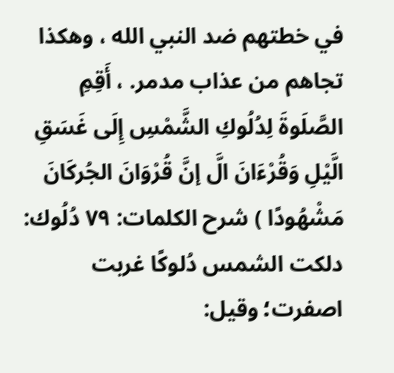في خطتهم ضد النبي الله ، وهكذا تجاهم من عذاب مدمر. ، أَقِمِ الصَّلَوةَ لِدُلُوكِ الشَّمْسِ إِلَى غَسَقِ الَّيْلِ وَقُرْءَانَ الَّ إنَّ قُرْوَانَ الجُركَانَ مَشْهُودًا ) شرح الكلمات: ۷۹ دُلُوك: دلكت الشمس دُلوكًا غربت اصفرت؛ وقيل: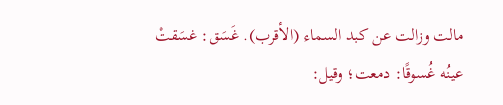مالت وزالت عن كبد السماء (الأقرب). غَسَق: غسَقتْ عينُه غُسوقًا: دمعت؛ وقيل: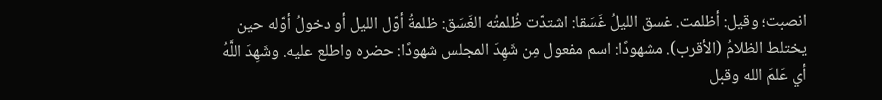انصبت؛ وقيل: أظلمت. غسق الليلُ غَسَقا: اشتدّت ظُلمتُه الغَسَق: ظلمةُ أوّل الليل أو دخولُ أوّله حين يختلط الظلامُ (الأقرب). مشهودًا: اسم مفعول مِن شَهِدَ المجلس شهودًا: حضره واطلع عليه. وشَهِدَ اللَّهُ أي عَلمَ الله وقبل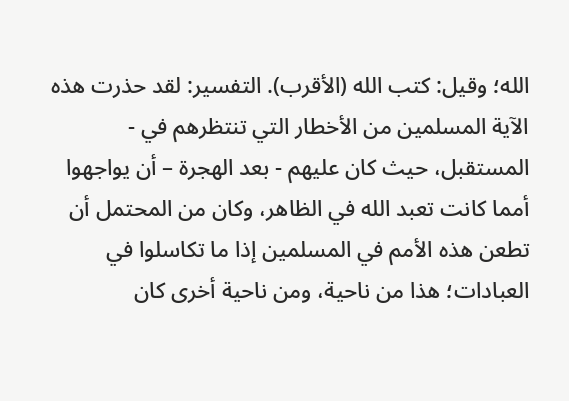الله؛ وقيل: كتب الله (الأقرب). التفسير: لقد حذرت هذه الآية المسلمين من الأخطار التي تنتظرهم في - المستقبل، حيث كان عليهم - بعد الهجرة – أن يواجهوا أمما كانت تعبد الله في الظاهر، وكان من المحتمل أن تطعن هذه الأمم في المسلمين إذا ما تكاسلوا في العبادات؛ هذا من ناحية، ومن ناحية أخرى كان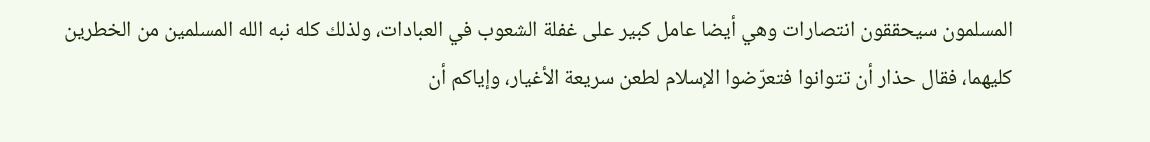المسلمون سيحققون انتصارات وهي أيضا عامل كبير على غفلة الشعوب في العبادات، ولذلك كله نبه الله المسلمين من الخطرين كليهما، فقال حذار أن تتوانوا فتعرّضوا الإسلام لطعن سريعة الأغيار، وإياكم أن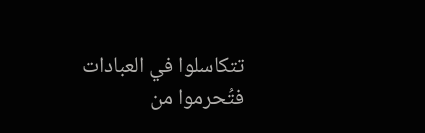تتكاسلوا في العبادات فتُحرموا من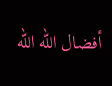أفضال الله الله